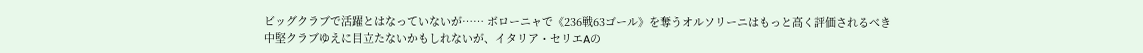ビッグクラブで活躍とはなっていないが…… ボローニャで《236戦63ゴール》を奪うオルソリーニはもっと高く評価されるべき
中堅クラブゆえに目立たないかもしれないが、イタリア・セリエAの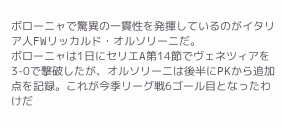ボローニャで驚異の一貫性を発揮しているのがイタリア人FWリッカルド・オルソリーニだ。
ボローニャは1日にセリエA第14節でヴェネツィアを3-0で撃破したが、オルソリーニは後半にPKから追加点を記録。これが今季リーグ戦6ゴール目となったわけだ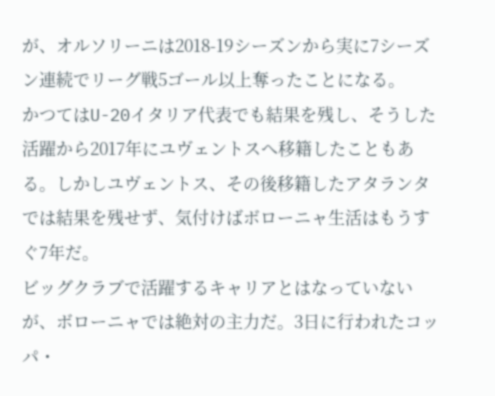が、オルソリーニは2018-19シーズンから実に7シーズン連続でリーグ戦5ゴール以上奪ったことになる。
かつてはU-20イタリア代表でも結果を残し、そうした活躍から2017年にユヴェントスへ移籍したこともある。しかしユヴェントス、その後移籍したアタランタでは結果を残せず、気付けばボローニャ生活はもうすぐ7年だ。
ビッグクラブで活躍するキャリアとはなっていないが、ボローニャでは絶対の主力だ。3日に行われたコッパ・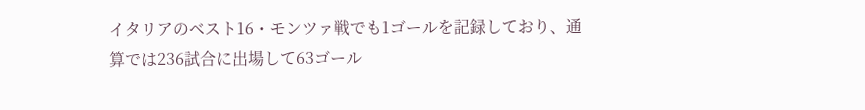イタリアのベスト16・モンツァ戦でも1ゴールを記録しており、通算では236試合に出場して63ゴール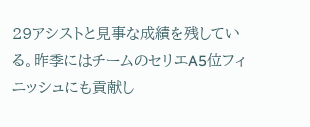29アシストと見事な成績を残している。昨季にはチームのセリエA5位フィニッシュにも貢献し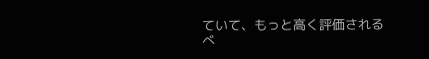ていて、もっと高く評価されるべ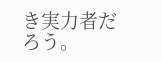き実力者だろう。